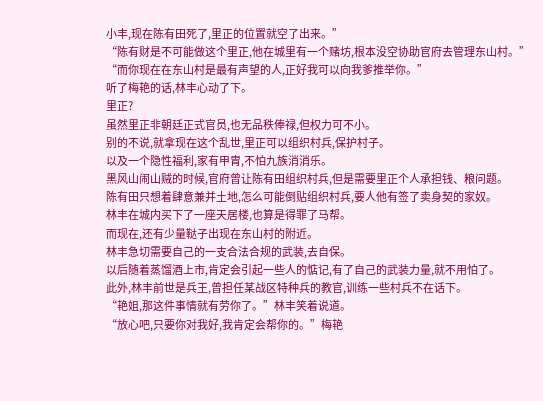小丰,现在陈有田死了,里正的位置就空了出来。”
“陈有财是不可能做这个里正,他在城里有一个赌坊,根本没空协助官府去管理东山村。”
“而你现在在东山村是最有声望的人,正好我可以向我爹推举你。”
听了梅艳的话,林丰心动了下。
里正?
虽然里正非朝廷正式官员,也无品秩俸禄,但权力可不小。
别的不说,就拿现在这个乱世,里正可以组织村兵,保护村子。
以及一个隐性福利,家有甲胄,不怕九族消消乐。
黑风山闹山贼的时候,官府曾让陈有田组织村兵,但是需要里正个人承担钱、粮问题。
陈有田只想着肆意兼并土地,怎么可能倒贴组织村兵,要人他有签了卖身契的家奴。
林丰在城内买下了一座天居楼,也算是得罪了马帮。
而现在,还有少量鞑子出现在东山村的附近。
林丰急切需要自己的一支合法合规的武装,去自保。
以后随着蒸馏酒上市,肯定会引起一些人的惦记,有了自己的武装力量,就不用怕了。
此外,林丰前世是兵王,曾担任某战区特种兵的教官,训练一些村兵不在话下。
“艳姐,那这件事情就有劳你了。”林丰笑着说道。
“放心吧,只要你对我好,我肯定会帮你的。”梅艳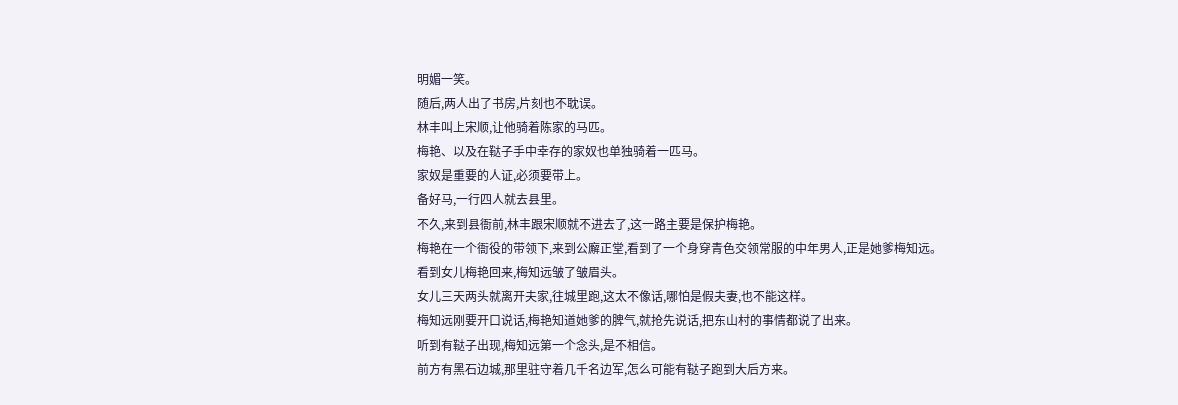明媚一笑。
随后,两人出了书房,片刻也不耽误。
林丰叫上宋顺,让他骑着陈家的马匹。
梅艳、以及在鞑子手中幸存的家奴也单独骑着一匹马。
家奴是重要的人证,必须要带上。
备好马,一行四人就去县里。
不久,来到县衙前,林丰跟宋顺就不进去了,这一路主要是保护梅艳。
梅艳在一个衙役的带领下,来到公廨正堂,看到了一个身穿青色交领常服的中年男人,正是她爹梅知远。
看到女儿梅艳回来,梅知远皱了皱眉头。
女儿三天两头就离开夫家,往城里跑,这太不像话,哪怕是假夫妻,也不能这样。
梅知远刚要开口说话,梅艳知道她爹的脾气,就抢先说话,把东山村的事情都说了出来。
听到有鞑子出现,梅知远第一个念头,是不相信。
前方有黑石边城,那里驻守着几千名边军,怎么可能有鞑子跑到大后方来。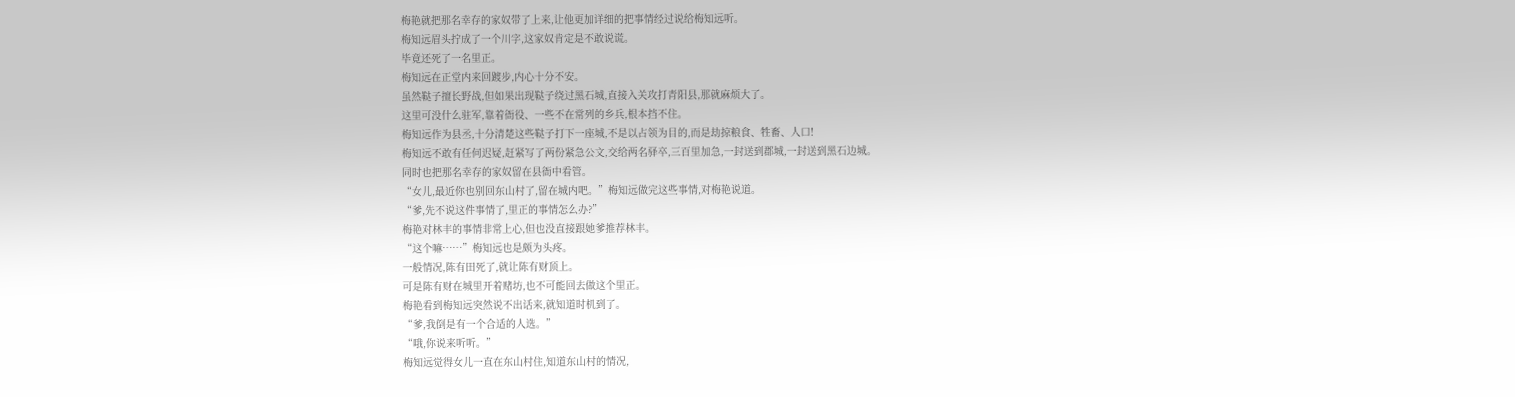梅艳就把那名幸存的家奴带了上来,让他更加详细的把事情经过说给梅知远听。
梅知远眉头拧成了一个川字,这家奴肯定是不敢说谎。
毕竟还死了一名里正。
梅知远在正堂内来回踱步,内心十分不安。
虽然鞑子擅长野战,但如果出现鞑子绕过黑石城,直接入关攻打青阳县,那就麻烦大了。
这里可没什么驻军,靠着衙役、一些不在常列的乡兵,根本挡不住。
梅知远作为县丞,十分清楚这些鞑子打下一座城,不是以占领为目的,而是劫掠粮食、牲畜、人口!
梅知远不敢有任何迟疑,赶紧写了两份紧急公文,交给两名驿卒,三百里加急,一封送到郡城,一封送到黑石边城。
同时也把那名幸存的家奴留在县衙中看管。
“女儿,最近你也别回东山村了,留在城内吧。”梅知远做完这些事情,对梅艳说道。
“爹,先不说这件事情了,里正的事情怎么办?”
梅艳对林丰的事情非常上心,但也没直接跟她爹推荐林丰。
“这个嘛……”梅知远也是颇为头疼。
一般情况,陈有田死了,就让陈有财顶上。
可是陈有财在城里开着赌坊,也不可能回去做这个里正。
梅艳看到梅知远突然说不出话来,就知道时机到了。
“爹,我倒是有一个合适的人选。”
“哦,你说来听听。”
梅知远觉得女儿一直在东山村住,知道东山村的情况,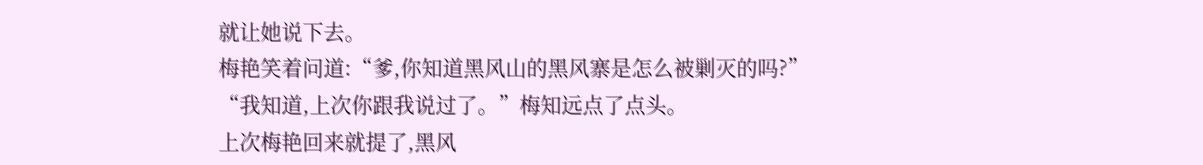就让她说下去。
梅艳笑着问道:“爹,你知道黑风山的黑风寨是怎么被剿灭的吗?”
“我知道,上次你跟我说过了。”梅知远点了点头。
上次梅艳回来就提了,黑风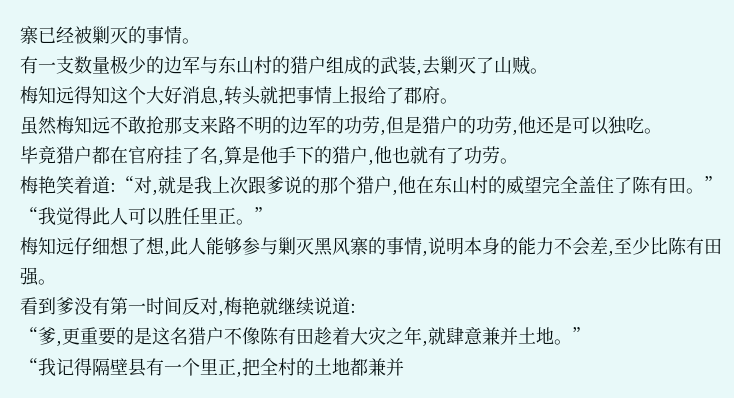寨已经被剿灭的事情。
有一支数量极少的边军与东山村的猎户组成的武装,去剿灭了山贼。
梅知远得知这个大好消息,转头就把事情上报给了郡府。
虽然梅知远不敢抢那支来路不明的边军的功劳,但是猎户的功劳,他还是可以独吃。
毕竟猎户都在官府挂了名,算是他手下的猎户,他也就有了功劳。
梅艳笑着道:“对,就是我上次跟爹说的那个猎户,他在东山村的威望完全盖住了陈有田。”
“我觉得此人可以胜任里正。”
梅知远仔细想了想,此人能够参与剿灭黑风寨的事情,说明本身的能力不会差,至少比陈有田强。
看到爹没有第一时间反对,梅艳就继续说道:
“爹,更重要的是这名猎户不像陈有田趁着大灾之年,就肆意兼并土地。”
“我记得隔壁县有一个里正,把全村的土地都兼并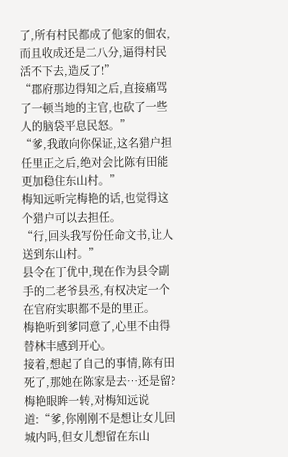了,所有村民都成了他家的佃农,而且收成还是二八分,逼得村民活不下去,造反了!”
“郡府那边得知之后,直接痛骂了一顿当地的主官,也砍了一些人的脑袋平息民怒。”
“爹,我敢向你保证,这名猎户担任里正之后,绝对会比陈有田能更加稳住东山村。”
梅知远听完梅艳的话,也觉得这个猎户可以去担任。
“行,回头我写份任命文书,让人送到东山村。”
县令在丁优中,现在作为县令副手的二老爷县丞,有权决定一个在官府实职都不是的里正。
梅艳听到爹同意了,心里不由得替林丰感到开心。
接着,想起了自己的事情,陈有田死了,那她在陈家是去…还是留?
梅艳眼眸一转,对梅知远说道:“爹,你刚刚不是想让女儿回城内吗,但女儿想留在东山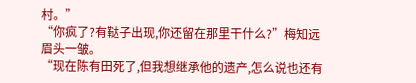村。”
“你疯了?有鞑子出现,你还留在那里干什么?”梅知远眉头一皱。
“现在陈有田死了,但我想继承他的遗产,怎么说也还有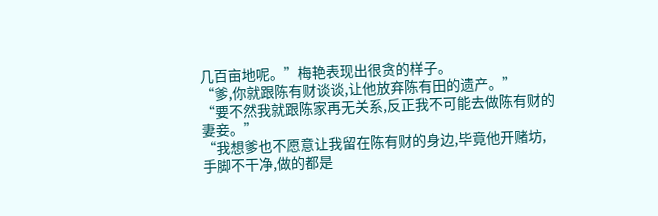几百亩地呢。”梅艳表现出很贪的样子。
“爹,你就跟陈有财谈谈,让他放弃陈有田的遗产。”
“要不然我就跟陈家再无关系,反正我不可能去做陈有财的妻妾。”
“我想爹也不愿意让我留在陈有财的身边,毕竟他开赌坊,手脚不干净,做的都是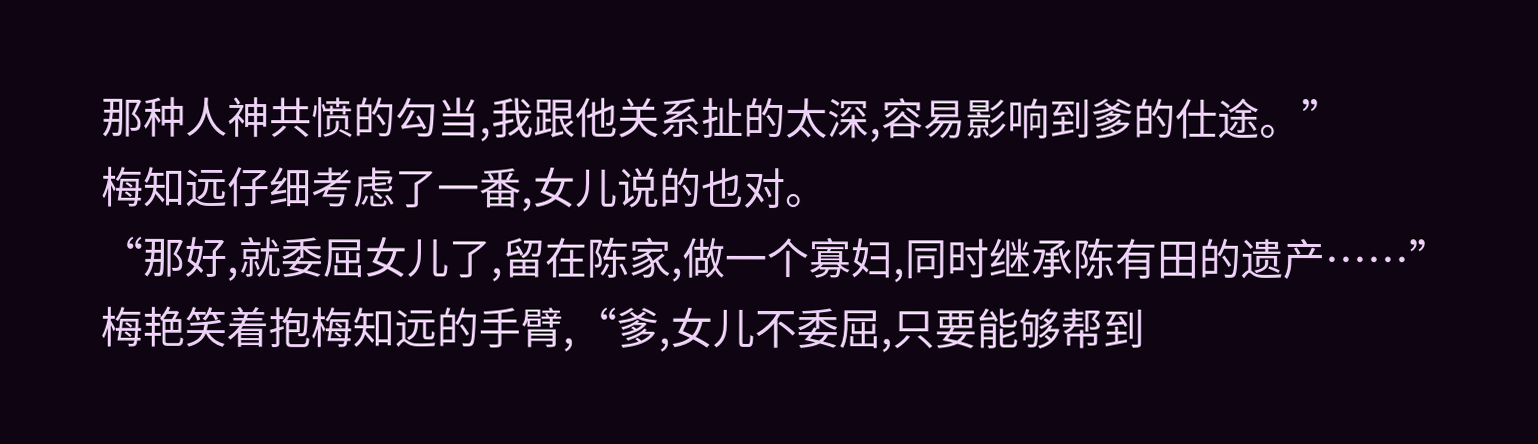那种人神共愤的勾当,我跟他关系扯的太深,容易影响到爹的仕途。”
梅知远仔细考虑了一番,女儿说的也对。
“那好,就委屈女儿了,留在陈家,做一个寡妇,同时继承陈有田的遗产……”
梅艳笑着抱梅知远的手臂,“爹,女儿不委屈,只要能够帮到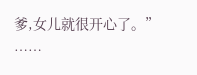爹,女儿就很开心了。”
……